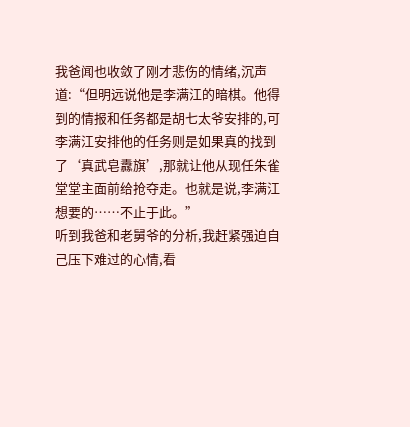我爸闻也收敛了刚才悲伤的情绪,沉声道:“但明远说他是李满江的暗棋。他得到的情报和任务都是胡七太爷安排的,可李满江安排他的任务则是如果真的找到了‘真武皂纛旗’,那就让他从现任朱雀堂堂主面前给抢夺走。也就是说,李满江想要的……不止于此。”
听到我爸和老舅爷的分析,我赶紧强迫自己压下难过的心情,看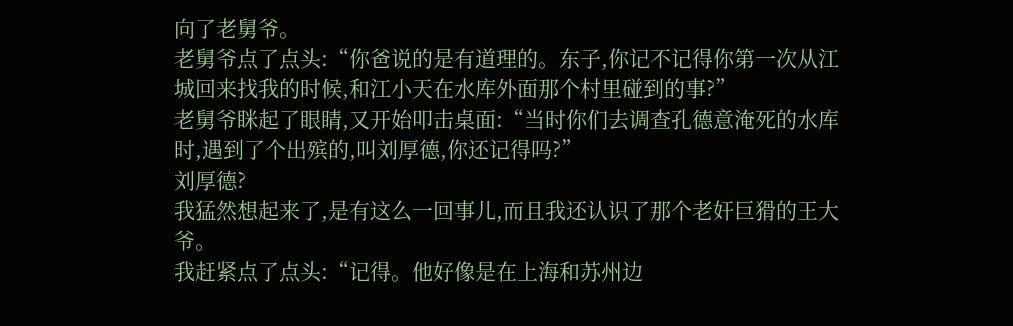向了老舅爷。
老舅爷点了点头:“你爸说的是有道理的。东子,你记不记得你第一次从江城回来找我的时候,和江小天在水库外面那个村里碰到的事?”
老舅爷眯起了眼睛,又开始叩击桌面:“当时你们去调查孔德意淹死的水库时,遇到了个出殡的,叫刘厚德,你还记得吗?”
刘厚德?
我猛然想起来了,是有这么一回事儿,而且我还认识了那个老奸巨猾的王大爷。
我赶紧点了点头:“记得。他好像是在上海和苏州边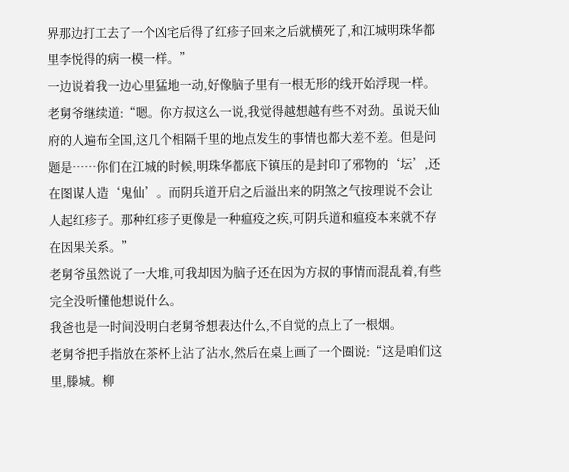界那边打工去了一个凶宅后得了红疹子回来之后就横死了,和江城明珠华都里李悦得的病一模一样。”
一边说着我一边心里猛地一动,好像脑子里有一根无形的线开始浮现一样。
老舅爷继续道:“嗯。你方叔这么一说,我觉得越想越有些不对劲。虽说天仙府的人遍布全国,这几个相隔千里的地点发生的事情也都大差不差。但是问题是……你们在江城的时候,明珠华都底下镇压的是封印了邪物的‘坛’,还在图谋人造‘鬼仙’。而阴兵道开启之后溢出来的阴煞之气按理说不会让人起红疹子。那种红疹子更像是一种瘟疫之疾,可阴兵道和瘟疫本来就不存在因果关系。”
老舅爷虽然说了一大堆,可我却因为脑子还在因为方叔的事情而混乱着,有些完全没听懂他想说什么。
我爸也是一时间没明白老舅爷想表达什么,不自觉的点上了一根烟。
老舅爷把手指放在茶杯上沾了沾水,然后在桌上画了一个圈说:“这是咱们这里,滕城。柳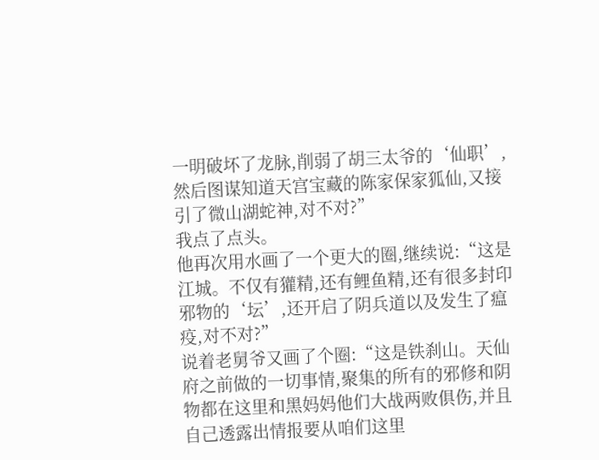一明破坏了龙脉,削弱了胡三太爷的‘仙职’,然后图谋知道天宫宝藏的陈家保家狐仙,又接引了微山湖蛇神,对不对?”
我点了点头。
他再次用水画了一个更大的圈,继续说:“这是江城。不仅有獾精,还有鲤鱼精,还有很多封印邪物的‘坛’,还开启了阴兵道以及发生了瘟疫,对不对?”
说着老舅爷又画了个圈:“这是铁刹山。天仙府之前做的一切事情,聚集的所有的邪修和阴物都在这里和黑妈妈他们大战两败俱伤,并且自己透露出情报要从咱们这里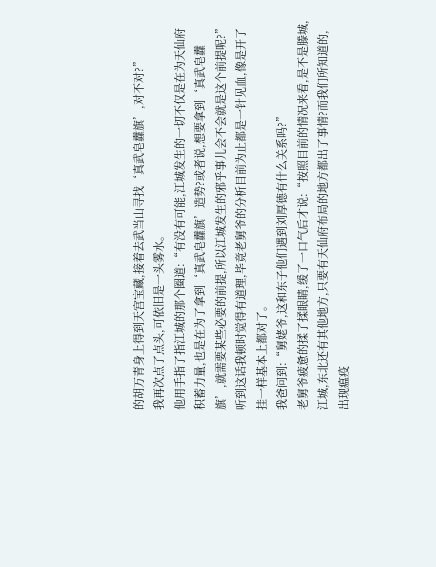的胡万青身上得到天宫宝藏,接着去武当山寻找‘真武皂纛旗’,对不对?”
我再次点了点头,可依旧是一头雾水。
他用手指了指江城的那个圈道:“有没有可能,江城发生的一切不仅是在为天仙府积蓄力量,也是在为了拿到‘真武皂纛旗’造势?或者说,想要拿到‘真武皂纛旗’,就需要某些必要的前提,所以江城发生的邪乎事儿会不会就是这个前提呢?”
听到这话我顿时觉得有道理,毕竟老舅爷的分析目前为止都是一针见血,像是开了挂一样基本上都对了。
我爸问到:“舅姥爷,这和东子他们遇到刘厚德有什么关系吗?”
老舅爷疲惫的揉了揉眼睛,缓了一口气后才说:“按照目前的情况来看,是不是滕城,江城,东北还有其他地方,只要有天仙府布局的地方都出了事情?而我们所知道的,出现瘟疫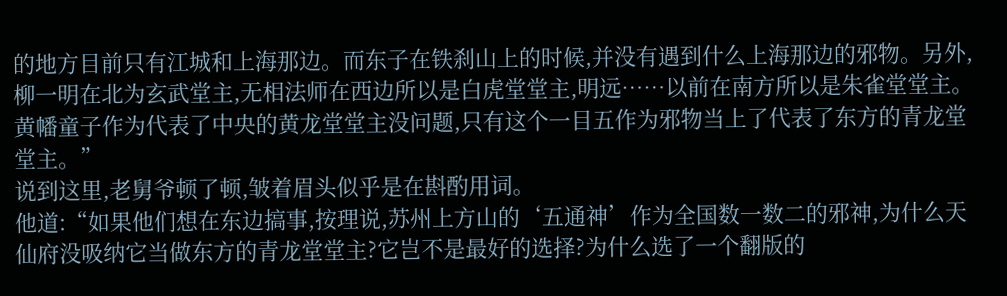的地方目前只有江城和上海那边。而东子在铁刹山上的时候,并没有遇到什么上海那边的邪物。另外,柳一明在北为玄武堂主,无相法师在西边所以是白虎堂堂主,明远……以前在南方所以是朱雀堂堂主。黄幡童子作为代表了中央的黄龙堂堂主没问题,只有这个一目五作为邪物当上了代表了东方的青龙堂堂主。”
说到这里,老舅爷顿了顿,皱着眉头似乎是在斟酌用词。
他道:“如果他们想在东边搞事,按理说,苏州上方山的‘五通神’作为全国数一数二的邪神,为什么天仙府没吸纳它当做东方的青龙堂堂主?它岂不是最好的选择?为什么选了一个翻版的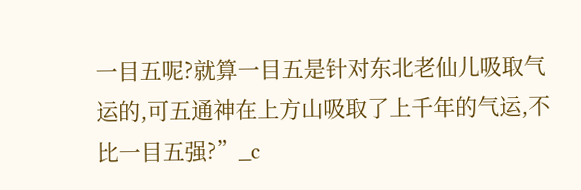一目五呢?就算一目五是针对东北老仙儿吸取气运的,可五通神在上方山吸取了上千年的气运,不比一目五强?”_c